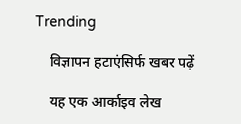Trending

    विज्ञापन हटाएंसिर्फ खबर पढ़ें

    यह एक आर्काइव लेख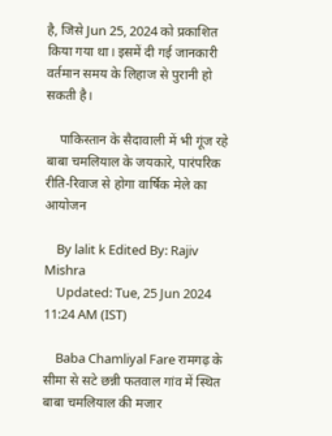है, जिसे Jun 25, 2024 को प्रकाशित किया गया था। इसमें दी गई जानकारी वर्तमान समय के लिहाज से पुरानी हो सकती है।

    पाकिस्तान के सैदावाली में भी गूंज रहे बाबा चमलियाल के जयकारे, पारंपरिक रीति-रिवाज से होगा वार्षिक मेले का आयोजन

    By lalit k Edited By: Rajiv Mishra
    Updated: Tue, 25 Jun 2024 11:24 AM (IST)

    Baba Chamliyal Fare रामगढ़ के सीमा से सटे छन्नी फतवाल गांव में स्थित बाबा चमलियाल की मजार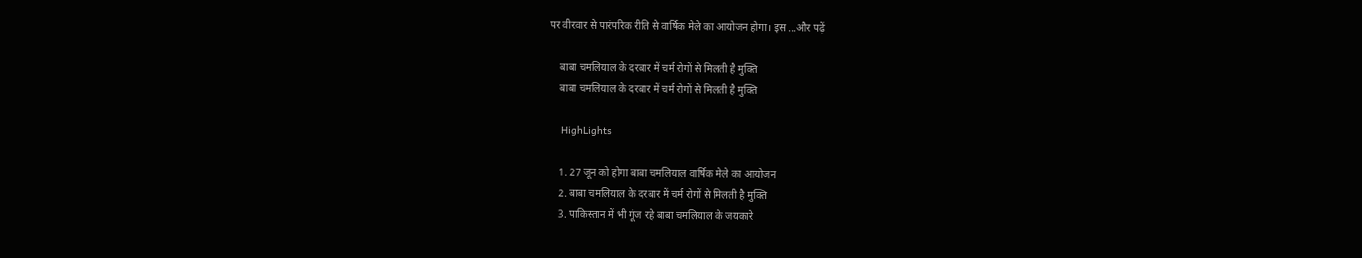पर वीरवार से पारंपरिक रीति से वार्षिक मेले का आयोजन होगा। इस ...और पढ़ें

    बाबा चमलियाल के दरबार में चर्म रोगों से मिलती है मुक्ति
    बाबा चमलियाल के दरबार में चर्म रोगों से मिलती है मुक्ति

    HighLights

    1. 27 जून को होगा बाबा चमलियाल वार्षिक मेले का आयोजन
    2. बाबा चमलियाल के दरबार में चर्म रोगों से मिलती है मुक्ति
    3. पाकिस्तान में भी गूंज रहे बाबा चमलियाल के जयकारे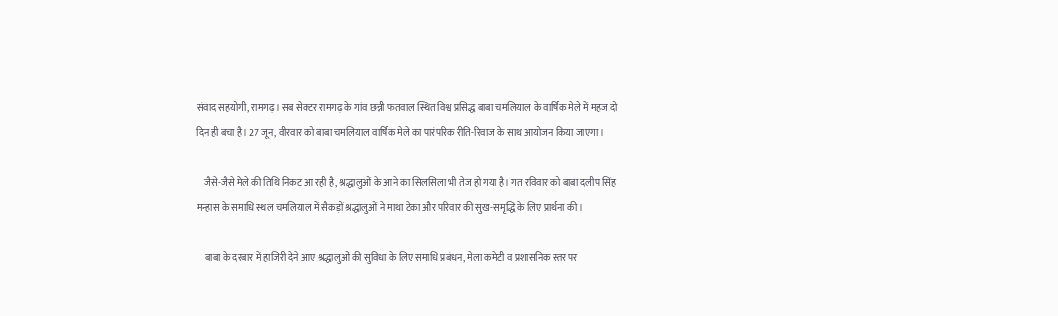संवाद सहयोगी, रामगढ़। सब सेक्टर रामगढ़ के गांव छन्नी फतवाल स्थित विश्व प्रसिद्ध बाबा चमलियाल के वार्षिक मेले में महज दो दिन ही बचा है। 27 जून, वीरवार को बाबा चमलियाल वार्षिक मेले का पारंपरिक रीति-रिवाज के साथ आयोजन किया जाएगा।

    जैसे-जैसे मेले की तिथि निकट आ रही है, श्रद्धालुओं के आने का सिलसिला भी तेज हो गया है। गत रविवार को बाबा दलीप सिंह मन्हास के समाधि स्थल चमलियाल में सैकड़ों श्रद्धालुओं ने माथा टेका और परिवार की सुख-समृद्धि के लिए प्रार्थना की।

    बाबा के दरबार में हाजिरी देने आए श्रद्धालुओं की सुविधा के लिए समाधि प्रबंधन, मेला कमेटी व प्रशासनिक स्तर पर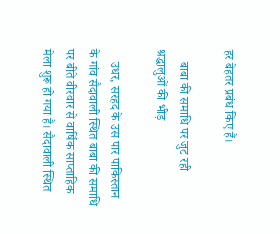हर बेहतर प्रबंध किए हैं।

    बाबा की समाधि पर जुट रही श्रद्धालुओं की भीड़

    उधर, सरहद के उस पार पाकिस्तान के गांव सैदावाली स्थित बाबा की समाधि पर बीते वीरवार से वार्षिक साप्ताहिक मेला शुरू हो गया है। सैदावाली स्थित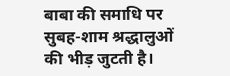बाबा की समाधि पर सुबह-शाम श्रद्धालुओं की भीड़ जुटती है।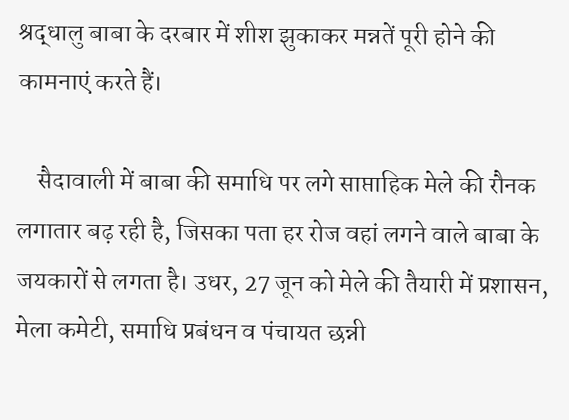श्रद्धालु बाबा के दरबार में शीश झुकाकर मन्नतें पूरी होने की कामनाएं करते हैं।

    सैदावाली में बाबा की समाधि पर लगे साप्ताहिक मेले की रौनक लगातार बढ़ रही है, जिसका पता हर रोज वहां लगने वाले बाबा के जयकारों से लगता है। उधर, 27 जून को मेले की तैयारी में प्रशासन, मेला कमेटी, समाधि प्रबंधन व पंचायत छन्नी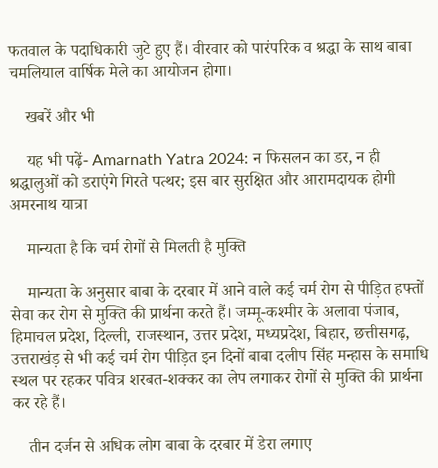फतवाल के पदाधिकारी जुटे हुए हैं। वीरवार को पारंपरिक व श्रद्धा के साथ बाबा चमलियाल वार्षिक मेले का आयोजन होगा।

    खबरें और भी

    यह भी पढ़ें- Amarnath Yatra 2024: न फिसलन का डर, न ही श्रद्धालुओं को डराएंगे गिरते पत्थर; इस बार सुरक्षित और आरामदायक होगी अमरनाथ यात्रा

    मान्यता है कि चर्म रोगों से मिलती है मुक्ति

    मान्यता के अनुसार बाबा के दरबार में आने वाले कई चर्म रोग से पीड़ित हफ्तों सेवा कर रोग से मुक्ति की प्रार्थना करते हैं। जम्मू-कश्मीर के अलावा पंजाब, हिमाचल प्रदेश, दिल्ली, राजस्थान, उत्तर प्रदेश, मध्यप्रदेश, बिहार, छत्तीसगढ़, उत्तराखंड़ से भी कई चर्म रोग पीड़ित इन दिनों बाबा दलीप सिंह मन्हास के समाधि स्थल पर रहकर पवित्र शरबत-शक्कर का लेप लगाकर रोगों से मुक्ति की प्रार्थना कर रहे हैं।

    तीन दर्जन से अधिक लोग बाबा के दरबार में डेरा लगाए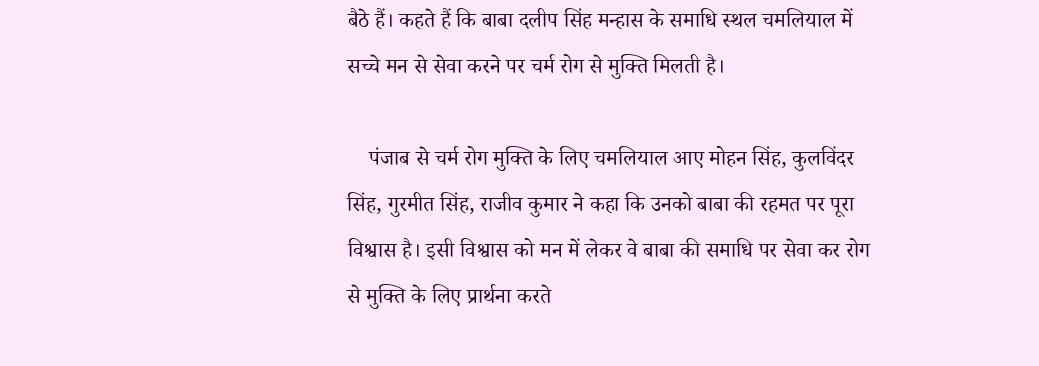बैठे हैं। कहते हैं कि बाबा दलीप सिंह मन्हास के समाधि स्थल चमलियाल में सच्चे मन से सेवा करने पर चर्म रोग से मुक्ति मिलती है।

    पंजाब से चर्म रोग मुक्ति के लिए चमलियाल आए मोहन सिंह, कुलविंदर सिंह, गुरमीत सिंह, राजीव कुमार ने कहा कि उनको बाबा की रहमत पर पूरा विश्वास है। इसी विश्वास को मन में लेकर वे बाबा की समाधि पर सेवा कर रोग से मुक्ति के लिए प्रार्थना करते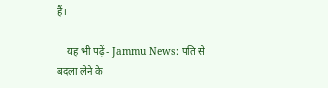हैं।

    यह भी पढ़ें- Jammu News: पति से बदला लेने के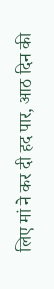लिए मां ने कर दी हद पार, आठ दिन की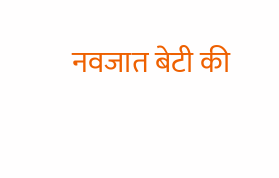नवजात बेटी की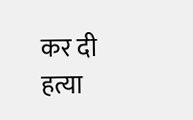कर दी हत्या